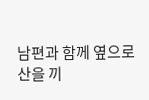남편과 함께 옆으로 산을 끼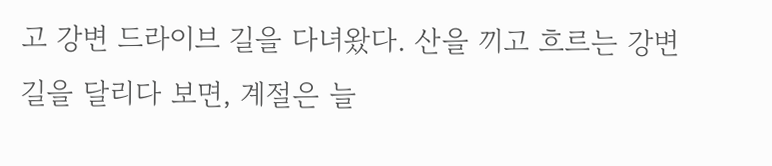고 강변 드라이브 길을 다녀왔다. 산을 끼고 흐르는 강변 길을 달리다 보면, 계절은 늘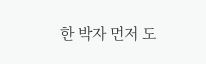한 박자 먼저 도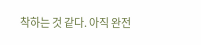착하는 것 같다. 아직 완전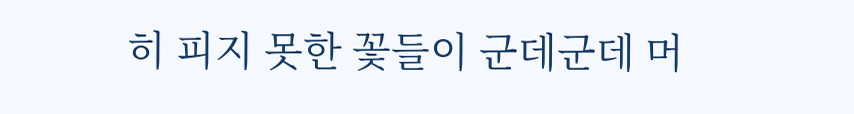히 피지 못한 꽃들이 군데군데 머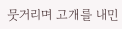뭇거리며 고개를 내민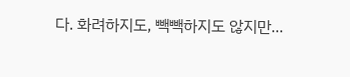다. 화려하지도, 빽빽하지도 않지만...